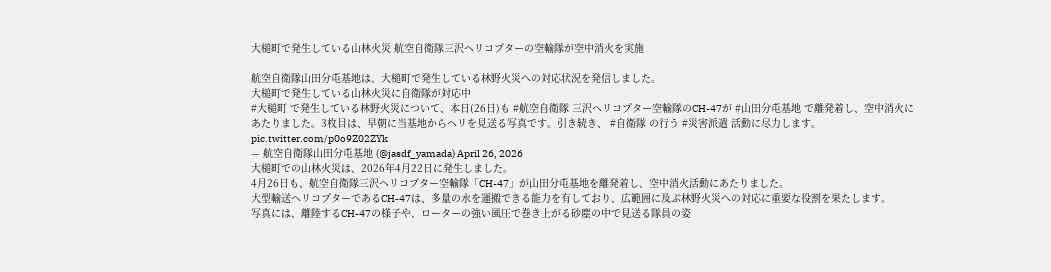大槌町で発生している山林火災 航空自衛隊三沢ヘリコプターの空輸隊が空中消火を実施

航空自衛隊山田分屯基地は、大槌町で発生している林野火災への対応状況を発信しました。
大槌町で発生している山林火災に自衛隊が対応中
#大槌町 で発生している林野火災について、本日(26日)も #航空自衛隊 三沢ヘリコプター空輸隊のCH-47が #山田分屯基地 で離発着し、空中消火にあたりました。3枚目は、早朝に当基地からヘリを見送る写真です。引き続き、 #自衛隊 の行う #災害派遣 活動に尽力します。 pic.twitter.com/p0o9Z02ZYk
— 航空自衛隊山田分屯基地 (@jasdf_yamada) April 26, 2026
大槌町での山林火災は、2026年4月22日に発生しました。
4月26日も、航空自衛隊三沢ヘリコプター空輸隊「CH-47」が山田分屯基地を離発着し、空中消火活動にあたりました。
大型輸送ヘリコプターであるCH-47は、多量の水を運搬できる能力を有しており、広範囲に及ぶ林野火災への対応に重要な役割を果たします。
写真には、離陸するCH-47の様子や、ローターの強い風圧で巻き上がる砂塵の中で見送る隊員の姿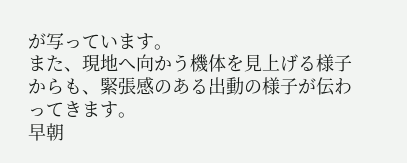が写っています。
また、現地へ向かう機体を見上げる様子からも、緊張感のある出動の様子が伝わってきます。
早朝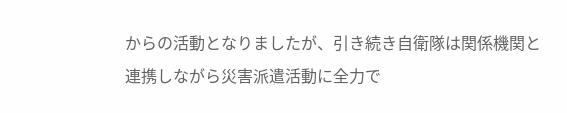からの活動となりましたが、引き続き自衛隊は関係機関と連携しながら災害派遣活動に全力で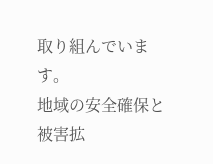取り組んでいます。
地域の安全確保と被害拡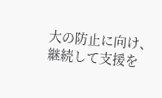大の防止に向け、継続して支援を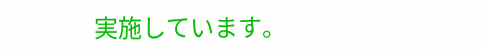実施しています。